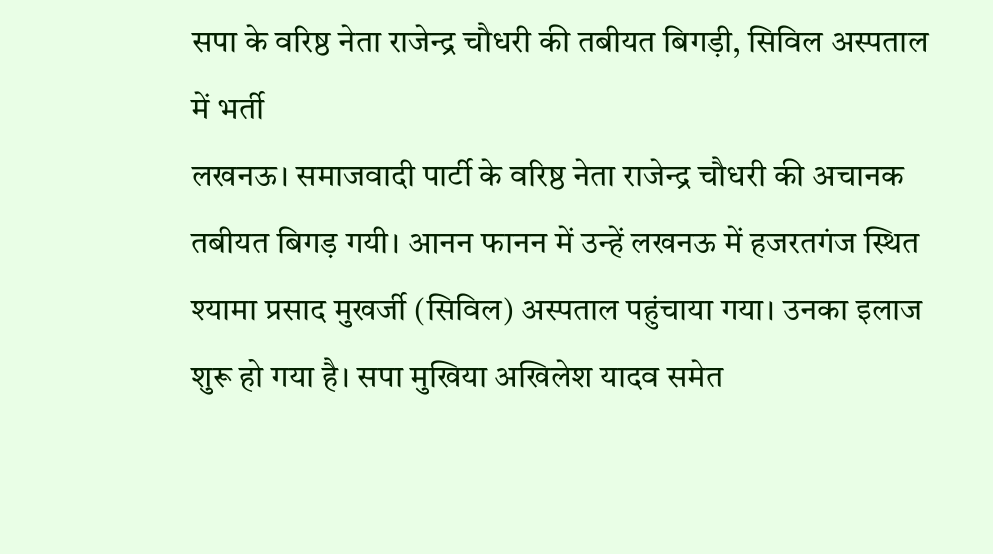सपा के वरिष्ठ नेता राजेन्द्र चौधरी की तबीयत बिगड़ी, सिविल अस्पताल में भर्ती
लखनऊ। समाजवादी पार्टी के वरिष्ठ नेता राजेन्द्र चौधरी की अचानक तबीयत बिगड़ गयी। आनन फानन में उन्हें लखनऊ में हजरतगंज स्थित श्यामा प्रसाद मुखर्जी (सिविल) अस्पताल पहुंचाया गया। उनका इलाज शुरू हो गया है। सपा मुखिया अखिलेश यादव समेत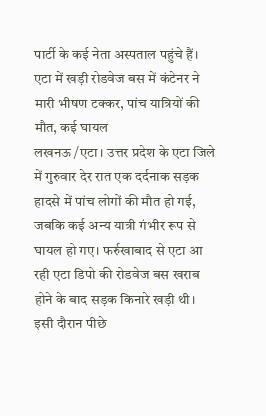पार्टी के कई नेता अस्पताल पहुंचे हैं।
एटा में खड़ी रोडवेज बस में कंटेनर ने मारी भीषण टक्कर, पांच यात्रियों की मौत, कई घायल
लखनऊ /एटा। उत्तर प्रदेश के एटा जिले में गुरुवार देर रात एक दर्दनाक सड़क हादसे में पांच लोगों की मौत हो गई, जबकि कई अन्य यात्री गंभीर रूप से घायल हो गए। फर्रुखाबाद से एटा आ रही एटा डिपो की रोडवेज बस खराब होने के बाद सड़क किनारे खड़ी थी। इसी दौरान पीछे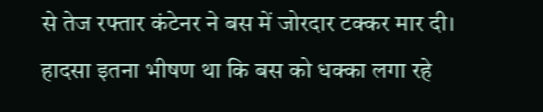से तेज रफ्तार कंटेनर ने बस में जोरदार टक्कर मार दी। हादसा इतना भीषण था कि बस को धक्का लगा रहे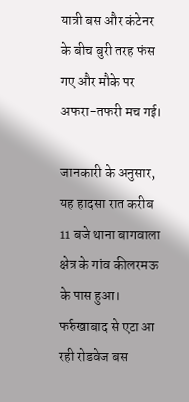यात्री बस और कंटेनर के बीच बुरी तरह फंस गए और मौके पर अफरा-तफरी मच गई।

जानकारी के अनुसार, यह हादसा रात करीब 11 बजे थाना बागवाला क्षेत्र के गांव कीलरमऊ के पास हुआ। फर्रुखाबाद से एटा आ रही रोडवेज बस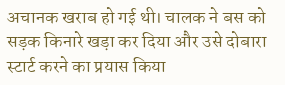अचानक खराब हो गई थी। चालक ने बस को सड़क किनारे खड़ा कर दिया और उसे दोबारा स्टार्ट करने का प्रयास किया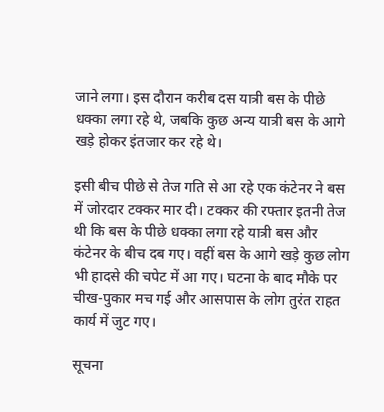जाने लगा। इस दौरान करीब दस यात्री बस के पीछे धक्का लगा रहे थे, जबकि कुछ अन्य यात्री बस के आगे खड़े होकर इंतजार कर रहे थे।

इसी बीच पीछे से तेज गति से आ रहे एक कंटेनर ने बस में जोरदार टक्कर मार दी। टक्कर की रफ्तार इतनी तेज थी कि बस के पीछे धक्का लगा रहे यात्री बस और कंटेनर के बीच दब गए। वहीं बस के आगे खड़े कुछ लोग भी हादसे की चपेट में आ गए। घटना के बाद मौके पर चीख-पुकार मच गई और आसपास के लोग तुरंत राहत कार्य में जुट गए।

सूचना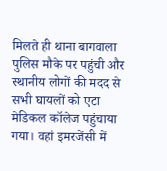मिलते ही थाना बागवाला पुलिस मौके पर पहुंची और स्थानीय लोगों की मदद से सभी घायलों को एटा मेडिकल कॉलेज पहुंचाया गया। वहां इमरजेंसी में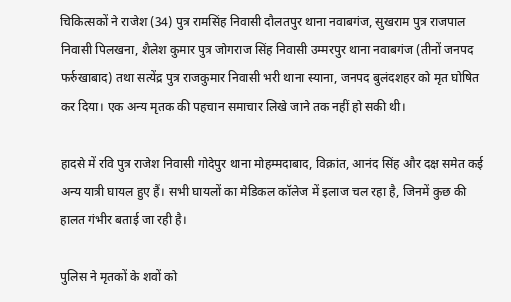चिकित्सकों ने राजेश (34) पुत्र रामसिंह निवासी दौलतपुर थाना नवाबगंज, सुखराम पुत्र राजपाल निवासी पिलखना, शैलेश कुमार पुत्र जोगराज सिंह निवासी उम्मरपुर थाना नवाबगंज (तीनों जनपद फर्रुखाबाद) तथा सत्येंद्र पुत्र राजकुमार निवासी भरी थाना स्याना, जनपद बुलंदशहर को मृत घोषित कर दिया। एक अन्य मृतक की पहचान समाचार लिखे जाने तक नहीं हो सकी थी।

हादसे में रवि पुत्र राजेश निवासी गोदेपुर थाना मोहम्मदाबाद, विक्रांत, आनंद सिंह और दक्ष समेत कई अन्य यात्री घायल हुए हैं। सभी घायलों का मेडिकल कॉलेज में इलाज चल रहा है, जिनमें कुछ की हालत गंभीर बताई जा रही है।

पुलिस ने मृतकों के शवों को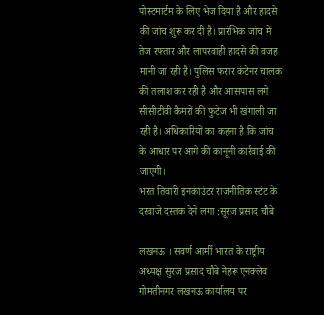पोस्टमार्टम के लिए भेज दिया है और हादसे की जांच शुरू कर दी है। प्रारंभिक जांच में तेज रफ्तार और लापरवाही हादसे की वजह मानी जा रही है। पुलिस फरार कंटेनर चालक की तलाश कर रही है और आसपास लगे सीसीटीवी कैमरों की फुटेज भी खंगाली जा रही है। अधिकारियों का कहना है कि जांच के आधार पर आगे की कानूनी कार्रवाई की जाएगी।
भरत तिवारी इनकाउंटर राजनीतिक स्टंट के दरवाजे दस्तक देने लगा :सूरज प्रसाद चौबे

लखनऊ । सवर्ण आर्मी भारत के राष्ट्रीय अध्यक्ष सुरज प्रसाद चौबे नेहरू एनक्लेव गोमतीनगर लखनऊ कार्यालय पर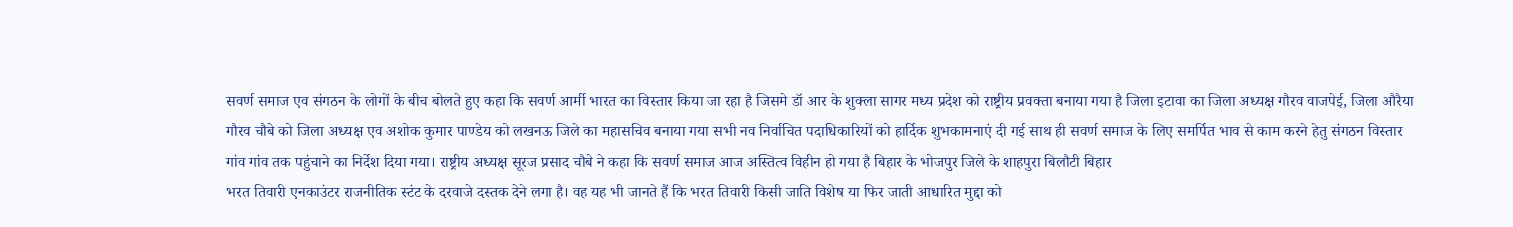सवर्ण समाज एव संगठन के लोगों के बीच बोलते हुए कहा कि सवर्ण आर्मी भारत का विस्तार किया जा रहा है जिसमे डॉ आर के शुक्ला सागर मध्य प्रदेश को राष्ट्रीय प्रवक्ता बनाया गया है जिला इटावा का जिला अध्यक्ष गौरव वाजपेई, जिला औरैया गौरव चौबे को जिला अध्यक्ष एव अशोक कुमार पाण्डेय को लखनऊ जिले का महासचिव बनाया गया सभी नव निर्वाचित पदाधिकारियों को हार्दिक शुभकामनाएं दी गई साथ ही सवर्ण समाज के लिए समर्पित भाव से काम करने हेतु संगठन विस्तार गांव गांव तक पहुंचाने का निर्देश दिया गया। राष्ट्रीय अध्यक्ष सूरज प्रसाद चौबे ने कहा कि सवर्ण समाज आज अस्तित्व विहीन हो गया है बिहार के भोजपुर जिले के शाहपुरा बिलौटी बिहार
भरत तिवारी एनकाउंटर राजनीतिक स्टंट के दरवाजे दस्तक देने लगा है। वह यह भी जानते हैं कि भरत तिवारी किसी जाति विशेष या फिर जाती आधारित मुद्दा को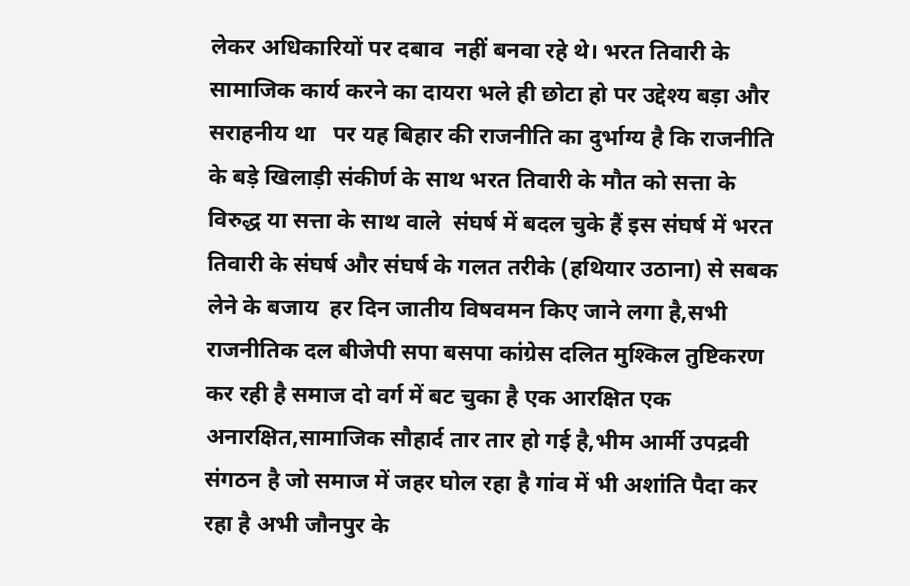लेकर अधिकारियों पर दबाव  नहीं बनवा रहे थे। भरत तिवारी के सामाजिक कार्य करने का दायरा भले ही छोटा हो पर उद्देश्य बड़ा और सराहनीय था   पर यह बिहार की राजनीति का दुर्भाग्य है कि राजनीति के बड़े खिलाड़ी संकीर्ण के साथ भरत तिवारी के मौत को सत्ता के विरुद्ध या सत्ता के साथ वाले  संघर्ष में बदल चुके हैं इस संघर्ष में भरत तिवारी के संघर्ष और संघर्ष के गलत तरीके (हथियार उठाना) से सबक लेने के बजाय  हर दिन जातीय विषवमन किए जाने लगा है,सभी राजनीतिक दल बीजेपी सपा बसपा कांग्रेस दलित मुश्किल तुष्टिकरण कर रही है समाज दो वर्ग में बट चुका है एक आरक्षित एक अनारक्षित,सामाजिक सौहार्द तार तार हो गई है,भीम आर्मी उपद्रवी संगठन है जो समाज में जहर घोल रहा है गांव में भी अशांति पैदा कर रहा है अभी जौनपुर के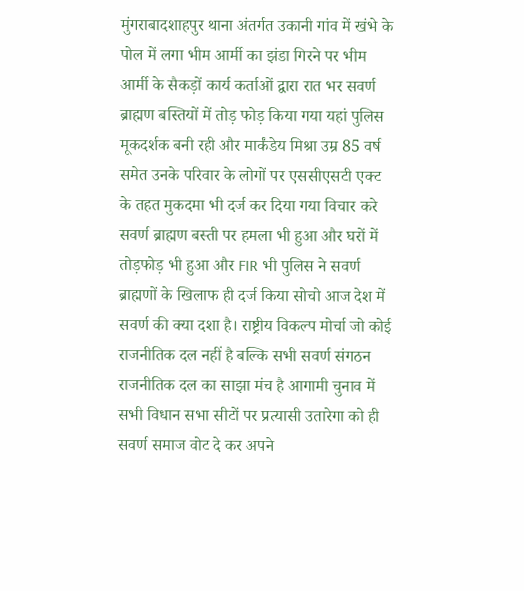मुंगराबादशाहपुर थाना अंतर्गत उकानी गांव में खंभे के पोल में लगा भीम आर्मी का झंडा गिरने पर भीम आर्मी के सैकड़ों कार्य कर्ताओं द्वारा रात भर सवर्ण ब्राह्मण बस्तियों में तोड़ फोड़ किया गया यहां पुलिस मूकदर्शक बनी रही और मार्कंडेय मिश्रा उम्र 85 वर्ष समेत उनके परिवार के लोगों पर एससीएसटी एक्ट के तहत मुकदमा भी दर्ज कर दिया गया विचार करे सवर्ण ब्राह्मण बस्ती पर हमला भी हुआ और घरों में तोड़फोड़ भी हुआ और FIR भी पुलिस ने सवर्ण ब्राह्मणों के खिलाफ ही दर्ज किया सोचो आज देश में सवर्ण की क्या दशा है। राष्ट्रीय विकल्प मोर्चा जो कोई राजनीतिक दल नहीं है बल्कि सभी सवर्ण संगठन राजनीतिक दल का साझा मंच है आगामी चुनाव में सभी विधान सभा सीटों पर प्रत्यासी उतारेगा को ही सवर्ण समाज वोट दे कर अपने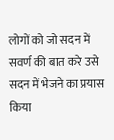लोगों को जो सदन में सवर्ण की बात करे उसे सदन में भेजने का प्रयास किया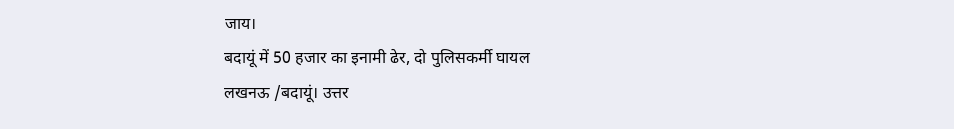जाय।
बदायूं में 50 हजार का इनामी ढेर, दो पुलिसकर्मी घायल
लखनऊ /बदायूं। उत्तर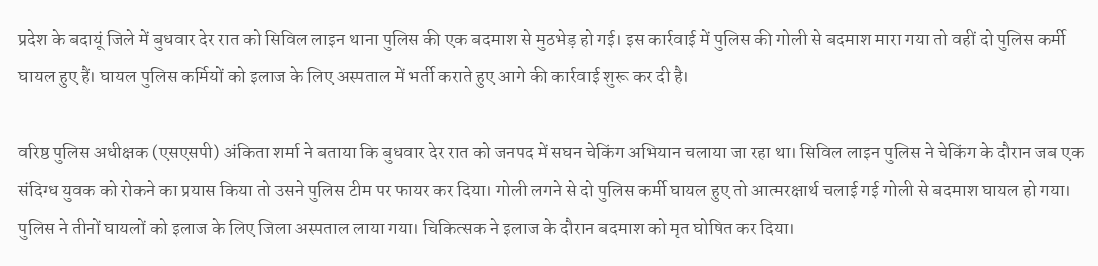प्रदेश के बदायूं जिले में बुधवार देर रात को सिविल लाइन थाना पुलिस की एक बदमाश से मुठभेड़ हो गई। इस कार्रवाई में पुलिस की गोली से बदमाश मारा गया तो वहीं दो पुलिस कर्मी घायल हुए हैं। घायल पुलिस कर्मियों को इलाज के लिए अस्पताल में भर्ती कराते हुए आगे की कार्रवाई शुरू कर दी है।

वरिष्ठ पुलिस अधीक्षक (एसएसपी) अंकिता शर्मा ने बताया कि बुधवार देर रात को जनपद में सघन चेकिंग अभियान चलाया जा रहा था। सिविल लाइन पुलिस ने चेकिंग के दौरान जब एक संदिग्ध युवक को रोकने का प्रयास किया तो उसने पुलिस टीम पर फायर कर दिया। गोली लगने से दो पुलिस कर्मी घायल हुए तो आत्मरक्षार्थ चलाई गई गोली से बदमाश घायल हो गया। पुलिस ने तीनों घायलों को इलाज के लिए जिला अस्पताल लाया गया। चिकित्सक ने इलाज के दौरान बदमाश को मृत घोषित कर दिया।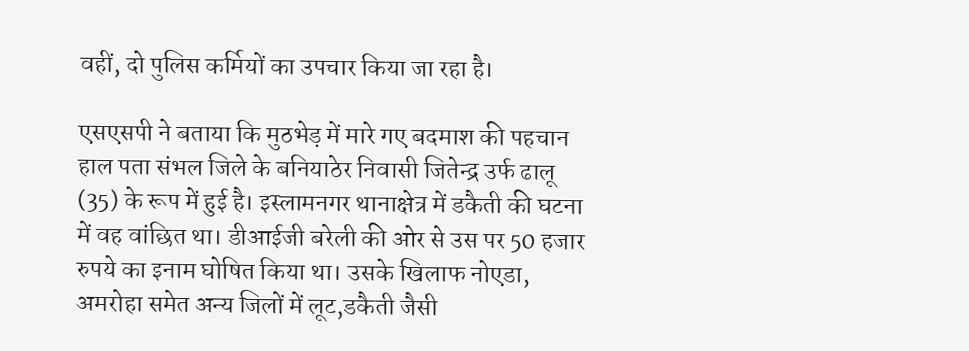वहीं, दो पुलिस कर्मियों का उपचार किया जा रहा है।

एसएसपी ने बताया कि मुठभेड़ में मारे गए बदमाश की पहचान हाल पता संभल जिले के बनियाठेर निवासी जितेन्द्र उर्फ ढालू (35) के रूप में हुई है। इस्लामनगर थानाक्षेत्र में डकैती की घटना में वह वांछित था। डीआईजी बरेली की ओर से उस पर 50 हजार रुपये का इनाम घोषित किया था। उसके खिलाफ नोएडा, अमरोहा समेत अन्य जिलों में लूट,डकैती जैसी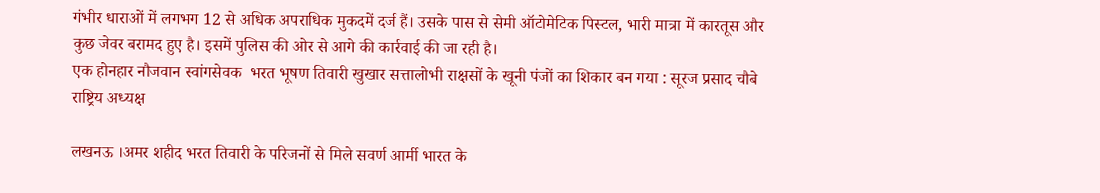गंभीर धाराओं में लगभग 12 से अधिक अपराधिक मुकदमें दर्ज हैं। उसके पास से सेमी ऑटोमेटिक पिस्टल, भारी मात्रा में कारतूस और कुछ जेवर बरामद हुए है। इसमें पुलिस की ओर से आगे की कार्रवाई की जा रही है।
एक होनहार नौजवान स्वांगसेवक  भरत भूषण तिवारी खुखार सत्तालोभी राक्षसों के खूनी पंजों का शिकार बन गया : सूरज प्रसाद चौबे राष्ट्रिय अध्यक्ष

लखनऊ ।अमर शहीद भरत तिवारी के परिजनों से मिले सवर्ण आर्मी भारत के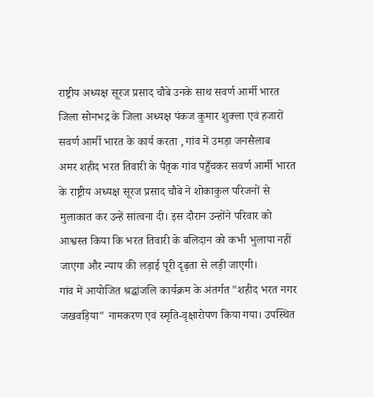राष्ट्रीय अध्यक्ष सूरज प्रसाद चौबे उनके साथ सवर्ण आर्मी भारत जिला सोनभद्र के जिला अध्यक्ष पंकज कुमार शुक्ला एवं हजारों सवर्ण आर्मी भारत के कार्य करता , गांव में उमड़ा जनसैलाब
अमर शहीद भरत तिवारी के पैतृक गांव पहुँचकर सवर्ण आर्मी भारत के राष्ट्रीय अध्यक्ष सूरज प्रसाद चौबे ने शोकाकुल परिजनों से मुलाकात कर उन्हें सांत्वना दी। इस दौरान उन्होंने परिवार को आश्वस्त किया कि भरत तिवारी के बलिदान को कभी भुलाया नहीं जाएगा और न्याय की लड़ाई पूरी दृढ़ता से लड़ी जाएगी।
गांव में आयोजित श्रद्धांजलि कार्यक्रम के अंतर्गत "शहीद भरत नगर जखवड़िया" नामकरण एवं स्मृति-वृक्षारोपण किया गया। उपस्थित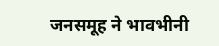जनसमूह ने भावभीनी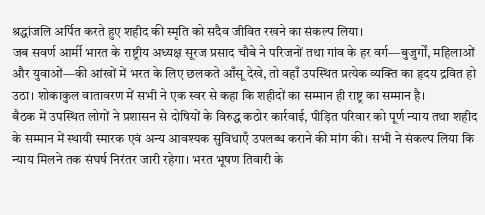श्रद्धांजलि अर्पित करते हुए शहीद की स्मृति को सदैव जीवित रखने का संकल्प लिया।
जब सवर्ण आर्मी भारत के राष्ट्रीय अध्यक्ष सूरज प्रसाद चौबे ने परिजनों तथा गांव के हर वर्ग—बुजुर्गों, महिलाओं और युवाओं—की आंखों में भरत के लिए छलकते आँसू देखे, तो वहाँ उपस्थित प्रत्येक व्यक्ति का हृदय द्रवित हो उठा। शोकाकुल वातावरण में सभी ने एक स्वर से कहा कि शहीदों का सम्मान ही राष्ट्र का सम्मान है।
बैठक में उपस्थित लोगों ने प्रशासन से दोषियों के विरुद्ध कठोर कार्रवाई, पीड़ित परिवार को पूर्ण न्याय तथा शहीद के सम्मान में स्थायी स्मारक एवं अन्य आवश्यक सुविधाएँ उपलब्ध कराने की मांग की। सभी ने संकल्प लिया कि न्याय मिलने तक संघर्ष निरंतर जारी रहेगा। भरत भूषण तिवारी के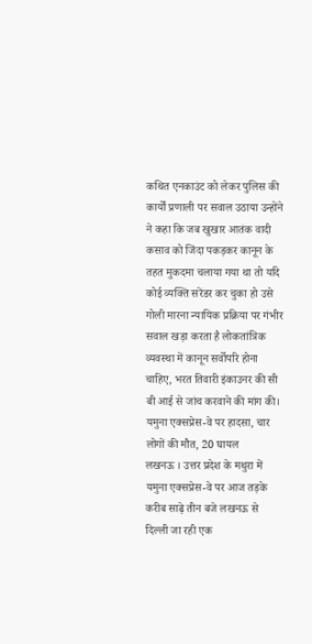कथित एनकाउंट को लेकर पुलिस की कार्यों प्रणाली पर सवाल उठाया उन्होंने ने कहा कि जब खुखार आतंक वादी कसाव को जिंदा पकड़कर कानून के तहत मुकदमा चलाया गया था तो यदि कोई व्यक्ति सरेंडर कर चुका हो उसे गोली मारना न्यायिक प्रक्रिया पर गंभीर सवाल खड़ा करता है लोकतांत्रिक व्यवस्था में कानून सर्वोपरि होना चाहिए, भरत तिवारी इंकाउनर की सी बी आई से जांच करवाने की मांग की।
यमुना एक्सप्रेस-वे पर हादसा, चार लोगों की मौत, 20 घायल
लखनऊ । उत्तर प्रदेश के मथुरा में यमुना एक्सप्रेस-वे पर आज तड़के करीब साढ़े तीन बजे लखनऊ से दिल्ली जा रही एक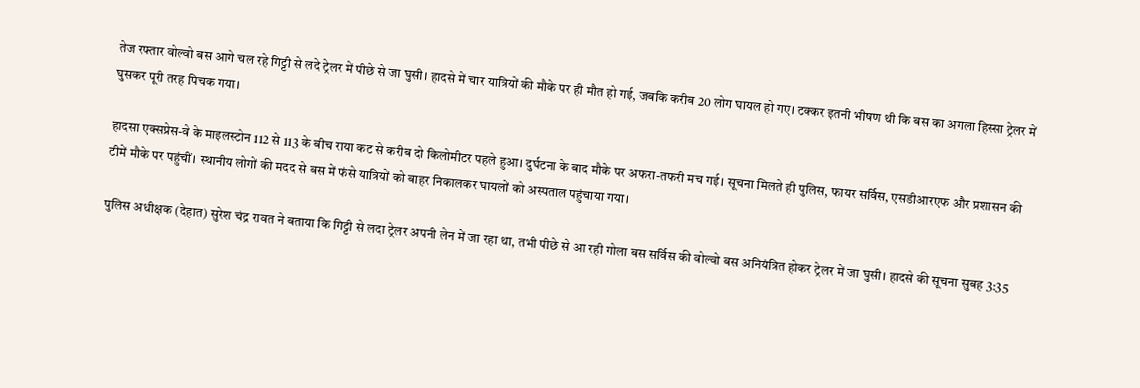तेज रफ्तार वोल्वो बस आगे चल रहे गिट्टी से लदे ट्रेलर में पीछे से जा घुसी। हादसे में चार यात्रियों की मौके पर ही मौत हो गई, जबकि करीब 20 लोग घायल हो गए। टक्कर इतनी भीषण थी कि बस का अगला हिस्सा ट्रेलर में घुसकर पूरी तरह पिचक गया।

हादसा एक्सप्रेस-वे के माइलस्टोन 112 से 113 के बीच राया कट से करीब दो किलोमीटर पहले हुआ। दुर्घटना के बाद मौके पर अफरा-तफरी मच गई। सूचना मिलते ही पुलिस, फायर सर्विस, एसडीआरएफ और प्रशासन की टीमें मौके पर पहुंचीं। स्थानीय लोगों की मदद से बस में फंसे यात्रियों को बाहर निकालकर घायलों को अस्पताल पहुंचाया गया।

पुलिस अधीक्षक (देहात) सुरेश चंद्र रावत ने बताया कि गिट्टी से लदा ट्रेलर अपनी लेन में जा रहा था, तभी पीछे से आ रही गोला बस सर्विस की वोल्वो बस अनियंत्रित होकर ट्रेलर में जा घुसी। हादसे की सूचना सुबह 3:35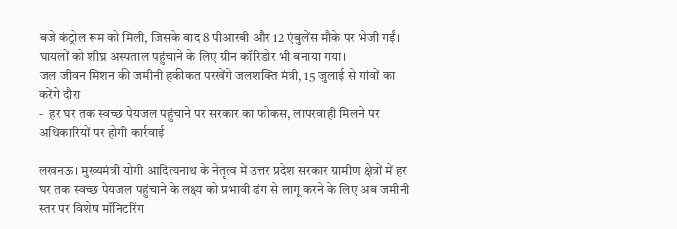बजे कंट्रोल रूम को मिली, जिसके बाद 8 पीआरबी और 12 एंबुलेंस मौके पर भेजी गईं। घायलों को शीघ्र अस्पताल पहुंचाने के लिए ग्रीन कॉरिडोर भी बनाया गया।
जल जीवन मिशन की जमीनी हकीकत परखेंगे जलशक्ति मंत्री, 15 जुलाई से गांवों का करेंगे दौरा
-  हर घर तक स्वच्छ पेयजल पहुंचाने पर सरकार का फोकस, लापरवाही मिलने पर अधिकारियों पर होगी कार्रवाई

लखनऊ। मुख्यमंत्री योगी आदित्यनाथ के नेतृत्व में उत्तर प्रदेश सरकार ग्रामीण क्षेत्रों में हर घर तक स्वच्छ पेयजल पहुंचाने के लक्ष्य को प्रभावी ढंग से लागू करने के लिए अब जमीनी स्तर पर विशेष मॉनिटरिंग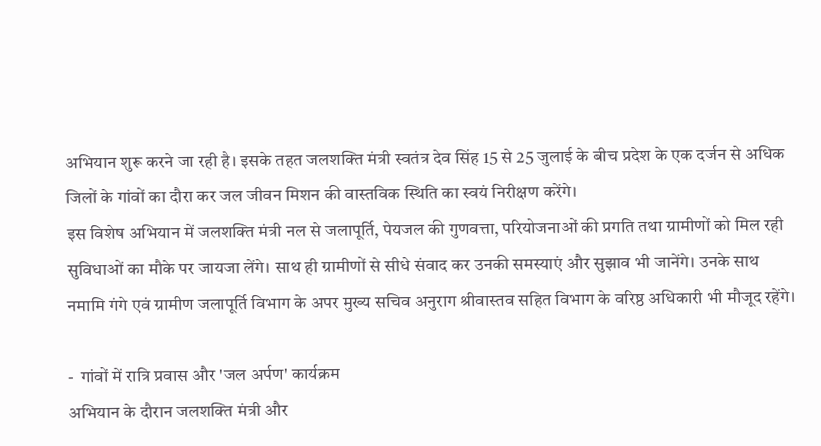अभियान शुरू करने जा रही है। इसके तहत जलशक्ति मंत्री स्वतंत्र देव सिंह 15 से 25 जुलाई के बीच प्रदेश के एक दर्जन से अधिक जिलों के गांवों का दौरा कर जल जीवन मिशन की वास्तविक स्थिति का स्वयं निरीक्षण करेंगे।
इस विशेष अभियान में जलशक्ति मंत्री नल से जलापूर्ति, पेयजल की गुणवत्ता, परियोजनाओं की प्रगति तथा ग्रामीणों को मिल रही सुविधाओं का मौके पर जायजा लेंगे। साथ ही ग्रामीणों से सीधे संवाद कर उनकी समस्याएं और सुझाव भी जानेंगे। उनके साथ नमामि गंगे एवं ग्रामीण जलापूर्ति विभाग के अपर मुख्य सचिव अनुराग श्रीवास्तव सहित विभाग के वरिष्ठ अधिकारी भी मौजूद रहेंगे।

-  गांवों में रात्रि प्रवास और 'जल अर्पण' कार्यक्रम
अभियान के दौरान जलशक्ति मंत्री और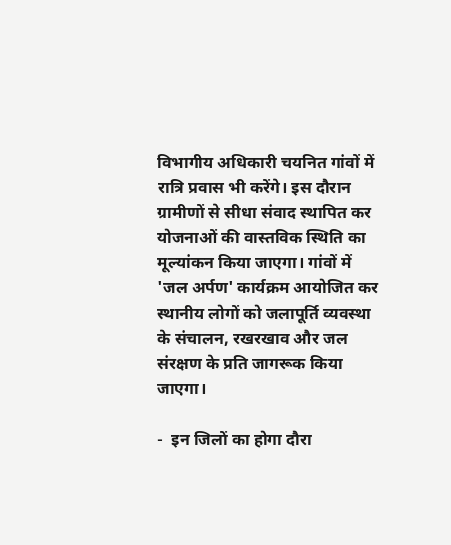विभागीय अधिकारी चयनित गांवों में रात्रि प्रवास भी करेंगे। इस दौरान ग्रामीणों से सीधा संवाद स्थापित कर योजनाओं की वास्तविक स्थिति का मूल्यांकन किया जाएगा। गांवों में 'जल अर्पण' कार्यक्रम आयोजित कर स्थानीय लोगों को जलापूर्ति व्यवस्था के संचालन, रखरखाव और जल संरक्षण के प्रति जागरूक किया जाएगा।

-  इन जिलों का होगा दौरा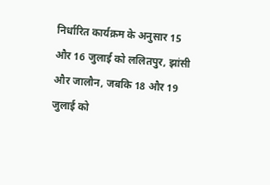निर्धारित कार्यक्रम के अनुसार 15 और 16 जुलाई को ललितपुर, झांसी और जालौन, जबकि 18 और 19 जुलाई को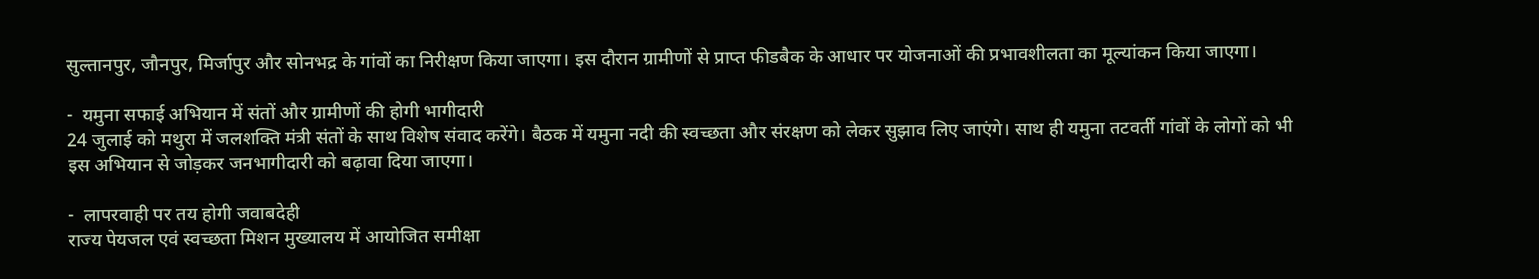सुल्तानपुर, जौनपुर, मिर्जापुर और सोनभद्र के गांवों का निरीक्षण किया जाएगा। इस दौरान ग्रामीणों से प्राप्त फीडबैक के आधार पर योजनाओं की प्रभावशीलता का मूल्यांकन किया जाएगा।

-  यमुना सफाई अभियान में संतों और ग्रामीणों की होगी भागीदारी
24 जुलाई को मथुरा में जलशक्ति मंत्री संतों के साथ विशेष संवाद करेंगे। बैठक में यमुना नदी की स्वच्छता और संरक्षण को लेकर सुझाव लिए जाएंगे। साथ ही यमुना तटवर्ती गांवों के लोगों को भी इस अभियान से जोड़कर जनभागीदारी को बढ़ावा दिया जाएगा।

-  लापरवाही पर तय होगी जवाबदेही
राज्य पेयजल एवं स्वच्छता मिशन मुख्यालय में आयोजित समीक्षा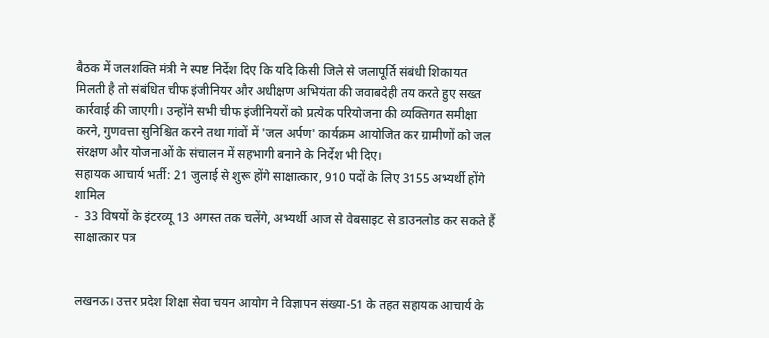बैठक में जलशक्ति मंत्री ने स्पष्ट निर्देश दिए कि यदि किसी जिले से जलापूर्ति संबंधी शिकायत मिलती है तो संबंधित चीफ इंजीनियर और अधीक्षण अभियंता की जवाबदेही तय करते हुए सख्त कार्रवाई की जाएगी। उन्होंने सभी चीफ इंजीनियरों को प्रत्येक परियोजना की व्यक्तिगत समीक्षा करने, गुणवत्ता सुनिश्चित करने तथा गांवों में 'जल अर्पण' कार्यक्रम आयोजित कर ग्रामीणों को जल संरक्षण और योजनाओं के संचालन में सहभागी बनाने के निर्देश भी दिए।
सहायक आचार्य भर्ती: 21 जुलाई से शुरू होंगे साक्षात्कार, 910 पदों के लिए 3155 अभ्यर्थी होंगे शामिल
-  33 विषयों के इंटरव्यू 13 अगस्त तक चलेंगे, अभ्यर्थी आज से वेबसाइट से डाउनलोड कर सकते हैं साक्षात्कार पत्र


लखनऊ। उत्तर प्रदेश शिक्षा सेवा चयन आयोग ने विज्ञापन संख्या-51 के तहत सहायक आचार्य के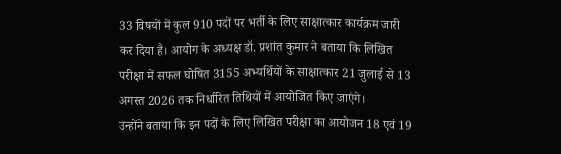33 विषयों में कुल 910 पदों पर भर्ती के लिए साक्षात्कार कार्यक्रम जारी कर दिया है। आयोग के अध्यक्ष डॉ. प्रशांत कुमार ने बताया कि लिखित परीक्षा में सफल घोषित 3155 अभ्यर्थियों के साक्षात्कार 21 जुलाई से 13 अगस्त 2026 तक निर्धारित तिथियों में आयोजित किए जाएंगे।
उन्होंने बताया कि इन पदों के लिए लिखित परीक्षा का आयोजन 18 एवं 19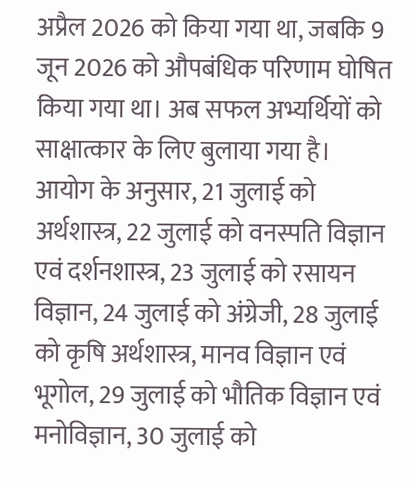अप्रैल 2026 को किया गया था, जबकि 9 जून 2026 को औपबंधिक परिणाम घोषित किया गया था। अब सफल अभ्यर्थियों को साक्षात्कार के लिए बुलाया गया है।
आयोग के अनुसार, 21 जुलाई को अर्थशास्त्र, 22 जुलाई को वनस्पति विज्ञान एवं दर्शनशास्त्र, 23 जुलाई को रसायन विज्ञान, 24 जुलाई को अंग्रेजी, 28 जुलाई को कृषि अर्थशास्त्र, मानव विज्ञान एवं भूगोल, 29 जुलाई को भौतिक विज्ञान एवं मनोविज्ञान, 30 जुलाई को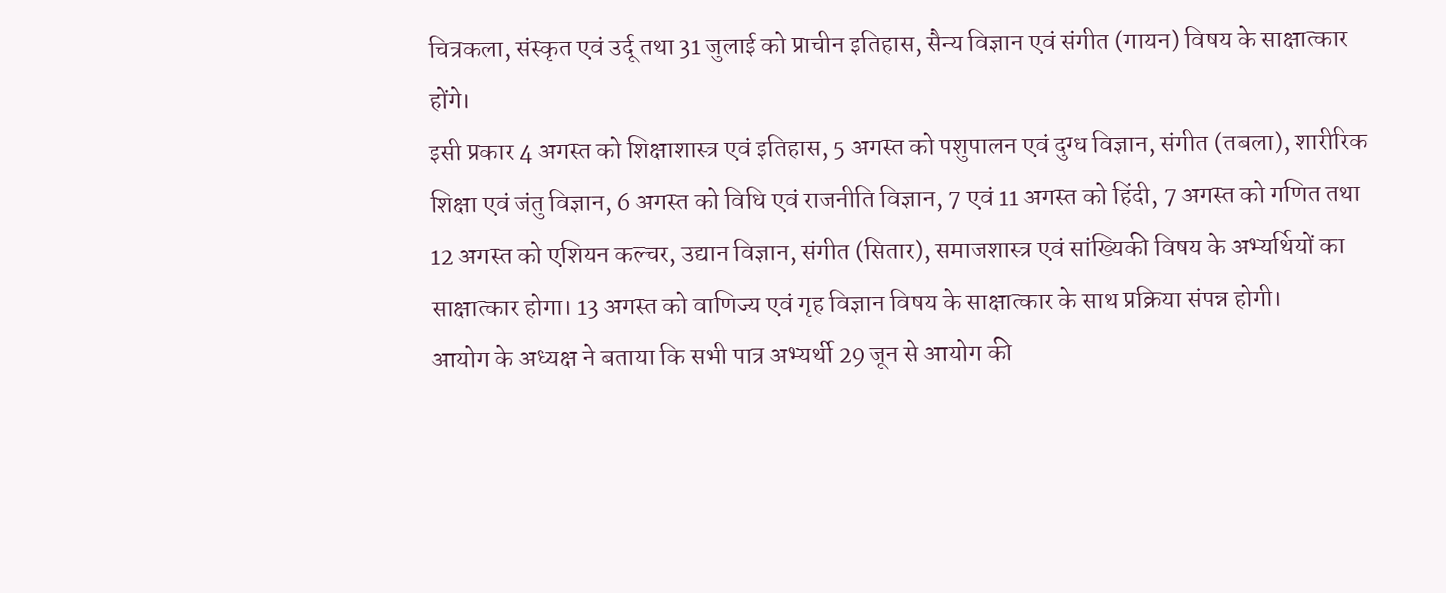चित्रकला, संस्कृत एवं उर्दू तथा 31 जुलाई को प्राचीन इतिहास, सैन्य विज्ञान एवं संगीत (गायन) विषय के साक्षात्कार होंगे।
इसी प्रकार 4 अगस्त को शिक्षाशास्त्र एवं इतिहास, 5 अगस्त को पशुपालन एवं दुग्ध विज्ञान, संगीत (तबला), शारीरिक शिक्षा एवं जंतु विज्ञान, 6 अगस्त को विधि एवं राजनीति विज्ञान, 7 एवं 11 अगस्त को हिंदी, 7 अगस्त को गणित तथा 12 अगस्त को एशियन कल्चर, उद्यान विज्ञान, संगीत (सितार), समाजशास्त्र एवं सांख्यिकी विषय के अभ्यर्थियों का साक्षात्कार होगा। 13 अगस्त को वाणिज्य एवं गृह विज्ञान विषय के साक्षात्कार के साथ प्रक्रिया संपन्न होगी।
आयोग के अध्यक्ष ने बताया कि सभी पात्र अभ्यर्थी 29 जून से आयोग की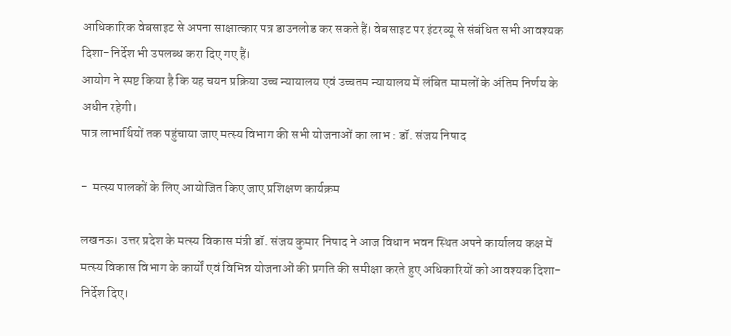आधिकारिक वेबसाइट से अपना साक्षात्कार पत्र डाउनलोड कर सकते हैं। वेबसाइट पर इंटरव्यू से संबंधित सभी आवश्यक दिशा-निर्देश भी उपलब्ध करा दिए गए हैं।
आयोग ने स्पष्ट किया है कि यह चयन प्रक्रिया उच्च न्यायालय एवं उच्चतम न्यायालय में लंबित मामलों के अंतिम निर्णय के अधीन रहेगी।
पात्र लाभार्थियों तक पहुंचाया जाए मत्स्य विभाग की सभी योजनाओं का लाभ : डॉ. संजय निषाद

-  मत्स्य पालकों के लिए आयोजित किए जाए प्रशिक्षण कार्यक्रम

लखनऊ। उत्तर प्रदेश के मत्स्य विकास मंत्री डॉ. संजय कुमार निषाद ने आज विधान भवन स्थित अपने कार्यालय कक्ष में मत्स्य विकास विभाग के कार्यों एवं विभिन्न योजनाओं की प्रगति की समीक्षा करते हुए अधिकारियों को आवश्यक दिशा-निर्देश दिए।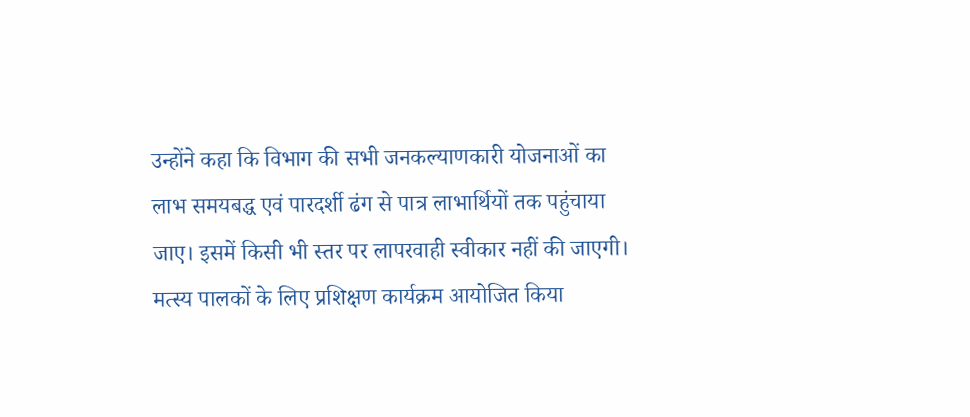उन्होंने कहा कि विभाग की सभी जनकल्याणकारी योजनाओं का लाभ समयबद्ध एवं पारदर्शी ढंग से पात्र लाभार्थियों तक पहुंचाया जाए। इसमें किसी भी स्तर पर लापरवाही स्वीकार नहीं की जाएगी। मत्स्य पालकों के लिए प्रशिक्षण कार्यक्रम आयोजित किया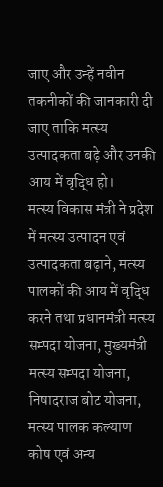जाए और उन्हें नवीन तकनीकों की जानकारी दी जाए ताकि मत्स्य उत्पादकता बढ़े और उनकी आय में वृद्धि हो।
मत्स्य विकास मंत्री ने प्रदेश में मत्स्य उत्पादन एवं उत्पादकता बढ़ाने, मत्स्य पालकों की आय में वृद्धि करने तथा प्रधानमंत्री मत्स्य सम्पदा योजना, मुख्यमंत्री मत्स्य सम्पदा योजना, निषादराज बोट योजना, मत्स्य पालक कल्याण कोष एवं अन्य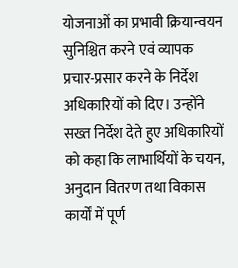योजनाओं का प्रभावी क्रियान्वयन सुनिश्चित करने एवं व्यापक प्रचार-प्रसार करने के निर्देश अधिकारियों को दिए। उन्होंने सख्त निर्देश देते हुए अधिकारियों को कहा कि लाभार्थियों के चयन, अनुदान वितरण तथा विकास कार्यों में पूर्ण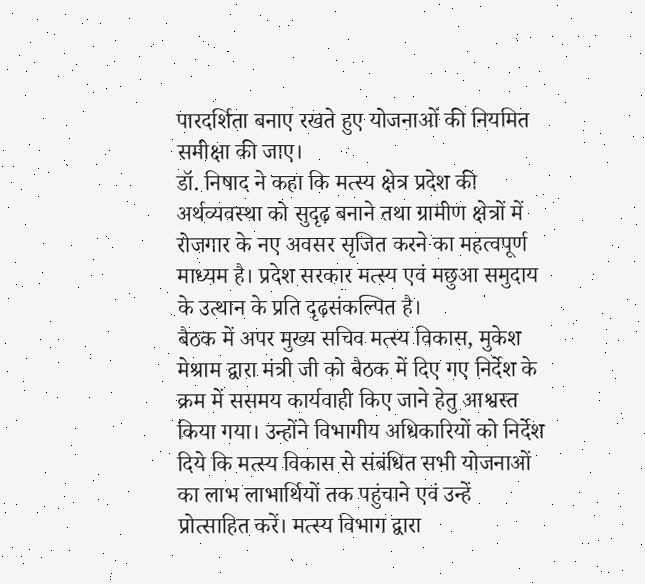पारदर्शिता बनाए रखते हुए योजनाओं की नियमित समीक्षा की जाए।
डॉ. निषाद ने कहा कि मत्स्य क्षेत्र प्रदेश की अर्थव्यवस्था को सुदृढ़ बनाने तथा ग्रामीण क्षेत्रों में रोजगार के नए अवसर सृजित करने का महत्वपूर्ण माध्यम है। प्रदेश सरकार मत्स्य एवं मछुआ समुदाय के उत्थान के प्रति दृढ़संकल्पित है।
बैठक में अपर मुख्य सचिव मत्स्य विकास, मुकेश मेश्राम द्वारा मंत्री जी को बैठक में दिए गए निर्देश के क्रम में ससमय कार्यवाही किए जाने हेतु आश्वस्त किया गया। उन्होंने विभागीय अधिकारियों को निर्देश दिये कि मत्स्य विकास से संबंधित सभी योजनाओं का लाभ लाभार्थियों तक पहुंचाने एवं उन्हें प्रोत्साहित करें। मत्स्य विभाग द्वारा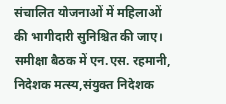संचालित योजनाओं में महिलाओं की भागीदारी सुनिश्चित की जाए।
समीक्षा बैठक में एन.एस. रहमानी, निदेशक मत्स्य,संयुक्त निदेशक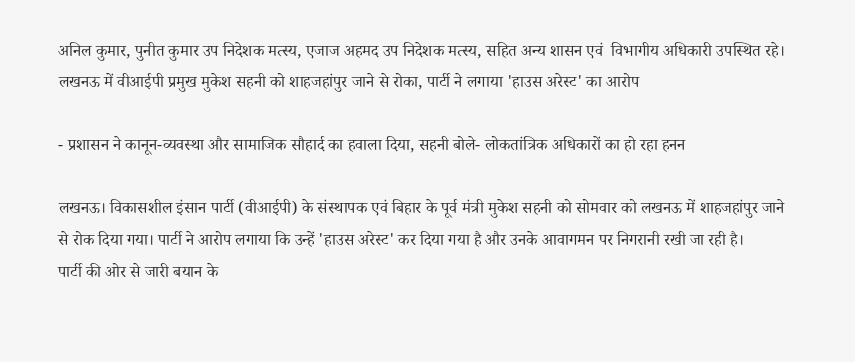अनिल कुमार, पुनीत कुमार उप निदेशक मत्स्य, एजाज अहमद उप निदेशक मत्स्य, सहित अन्य शासन एवं  विभागीय अधिकारी उपस्थित रहे।
लखनऊ में वीआईपी प्रमुख मुकेश सहनी को शाहजहांपुर जाने से रोका, पार्टी ने लगाया 'हाउस अरेस्ट' का आरोप

- प्रशासन ने कानून-व्यवस्था और सामाजिक सौहार्द का हवाला दिया, सहनी बोले- लोकतांत्रिक अधिकारों का हो रहा हनन

लखनऊ। विकासशील इंसान पार्टी (वीआईपी) के संस्थापक एवं बिहार के पूर्व मंत्री मुकेश सहनी को सोमवार को लखनऊ में शाहजहांपुर जाने से रोक दिया गया। पार्टी ने आरोप लगाया कि उन्हें 'हाउस अरेस्ट' कर दिया गया है और उनके आवागमन पर निगरानी रखी जा रही है।
पार्टी की ओर से जारी बयान के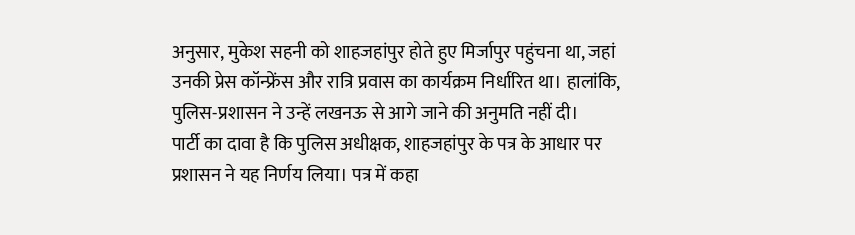अनुसार, मुकेश सहनी को शाहजहांपुर होते हुए मिर्जापुर पहुंचना था, जहां उनकी प्रेस कॉन्फ्रेंस और रात्रि प्रवास का कार्यक्रम निर्धारित था। हालांकि, पुलिस-प्रशासन ने उन्हें लखनऊ से आगे जाने की अनुमति नहीं दी।
पार्टी का दावा है कि पुलिस अधीक्षक, शाहजहांपुर के पत्र के आधार पर प्रशासन ने यह निर्णय लिया। पत्र में कहा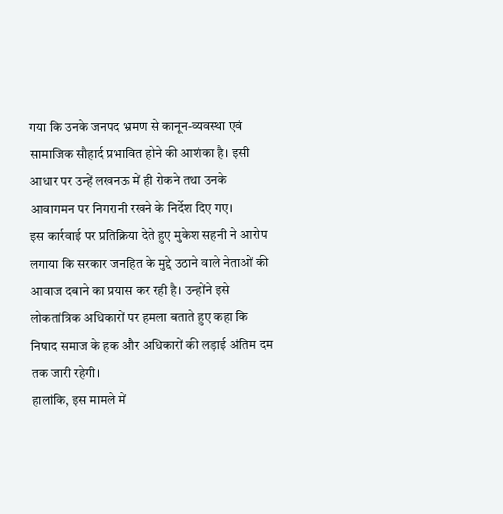गया कि उनके जनपद भ्रमण से कानून-व्यवस्था एवं सामाजिक सौहार्द प्रभावित होने की आशंका है। इसी आधार पर उन्हें लखनऊ में ही रोकने तथा उनके आवागमन पर निगरानी रखने के निर्देश दिए गए।
इस कार्रवाई पर प्रतिक्रिया देते हुए मुकेश सहनी ने आरोप लगाया कि सरकार जनहित के मुद्दे उठाने वाले नेताओं की आवाज दबाने का प्रयास कर रही है। उन्होंने इसे लोकतांत्रिक अधिकारों पर हमला बताते हुए कहा कि निषाद समाज के हक और अधिकारों की लड़ाई अंतिम दम तक जारी रहेगी।
हालांकि, इस मामले में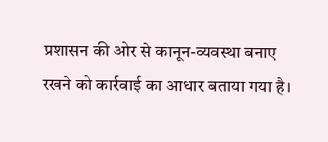प्रशासन की ओर से कानून-व्यवस्था बनाए रखने को कार्रवाई का आधार बताया गया है।